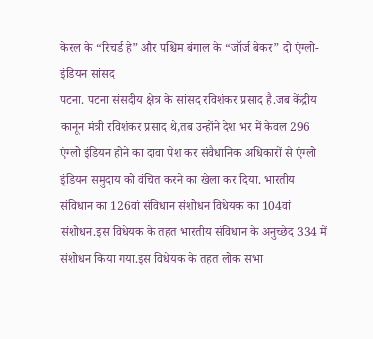केरल के “रिचर्ड हे” और पश्चिम बंगाल के “जॉर्ज बेकर” दो एंग्लो-इंडियन सांसद
पटना. पटना संसदीय क्षेत्र के सांसद रविशंकर प्रसाद है.जब केंद्रीय कानून मंत्री रविशंकर प्रसाद थे,तब उन्होंने देश भर में केवल 296 एंग्लो इंडियन होने का दावा पेश कर संवैधानिक अधिकारों से एंग्लो इंडियन समुदाय को वंचित करने का खेला कर दिया. भारतीय संविधान का 126वां संविधान संशोधन विधेयक का 104वां संशोधन.इस विधेयक के तहत भारतीय संविधान के अनुच्छेद 334 में संशोधन किया गया.इस विधेयक के तहत लोक सभा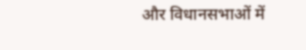और विधानसभाओं में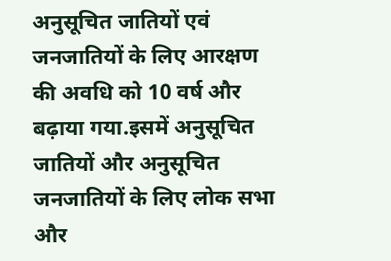अनुसूचित जातियों एवं जनजातियों के लिए आरक्षण की अवधि को 10 वर्ष और बढ़ाया गया.इसमें अनुसूचित जातियों और अनुसूचित जनजातियों के लिए लोक सभा और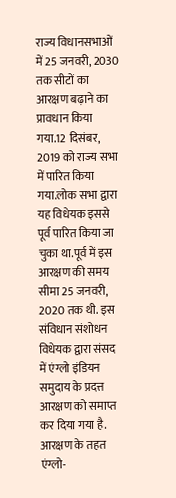राज्य विधानसभाओं में 25 जनवरी, 2030 तक सीटों का आरक्षण बढ़ाने का प्रावधान किया गया.12 दिसंबर, 2019 को राज्य सभा में पारित किया गया.लोक सभा द्वारा यह विधेयक इससे पूर्व पारित किया जा चुका था.पूर्व में इस आरक्षण की समय सीमा 25 जनवरी, 2020 तक थी. इस संविधान संशोधन विधेयक द्वारा संसद में एंग्लो इंडियन समुदाय के प्रदत्त आरक्षण को समाप्त कर दिया गया है. आरक्षण के तहत एंग्लो-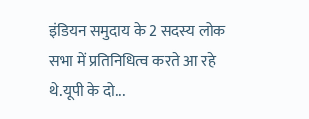इंडियन समुदाय के 2 सदस्य लोक सभा में प्रतिनिधित्व करते आ रहे थे.यूपी के दो...